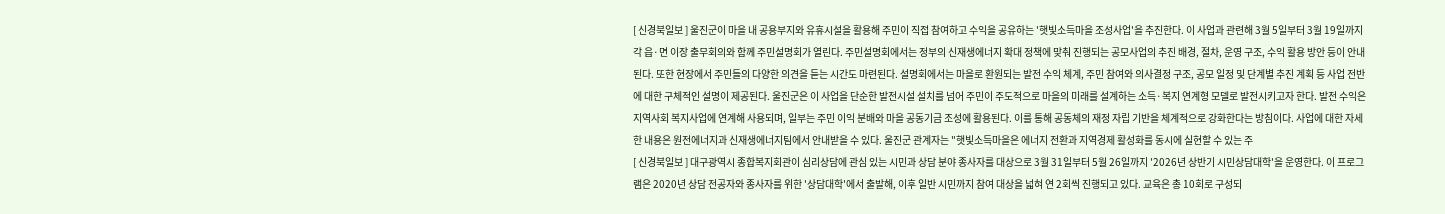[ 신경북일보 ] 울진군이 마을 내 공용부지와 유휴시설을 활용해 주민이 직접 참여하고 수익을 공유하는 '햇빛소득마을 조성사업'을 추진한다. 이 사업과 관련해 3월 5일부터 3월 19일까지 각 읍·면 이장 출무회의와 함께 주민설명회가 열린다. 주민설명회에서는 정부의 신재생에너지 확대 정책에 맞춰 진행되는 공모사업의 추진 배경, 절차, 운영 구조, 수익 활용 방안 등이 안내된다. 또한 현장에서 주민들의 다양한 의견을 듣는 시간도 마련된다. 설명회에서는 마을로 환원되는 발전 수익 체계, 주민 참여와 의사결정 구조, 공모 일정 및 단계별 추진 계획 등 사업 전반에 대한 구체적인 설명이 제공된다. 울진군은 이 사업을 단순한 발전시설 설치를 넘어 주민이 주도적으로 마을의 미래를 설계하는 소득·복지 연계형 모델로 발전시키고자 한다. 발전 수익은 지역사회 복지사업에 연계해 사용되며, 일부는 주민 이익 분배와 마을 공동기금 조성에 활용된다. 이를 통해 공동체의 재정 자립 기반을 체계적으로 강화한다는 방침이다. 사업에 대한 자세한 내용은 원전에너지과 신재생에너지팀에서 안내받을 수 있다. 울진군 관계자는 "햇빛소득마을은 에너지 전환과 지역경제 활성화를 동시에 실현할 수 있는 주
[ 신경북일보 ] 대구광역시 종합복지회관이 심리상담에 관심 있는 시민과 상담 분야 종사자를 대상으로 3월 31일부터 5월 26일까지 '2026년 상반기 시민상담대학'을 운영한다. 이 프로그램은 2020년 상담 전공자와 종사자를 위한 '상담대학'에서 출발해, 이후 일반 시민까지 참여 대상을 넓혀 연 2회씩 진행되고 있다. 교육은 총 10회로 구성되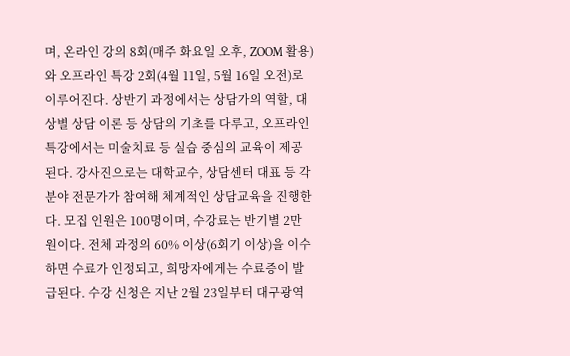며, 온라인 강의 8회(매주 화요일 오후, ZOOM 활용)와 오프라인 특강 2회(4월 11일, 5월 16일 오전)로 이루어진다. 상반기 과정에서는 상담가의 역할, 대상별 상담 이론 등 상담의 기초를 다루고, 오프라인 특강에서는 미술치료 등 실습 중심의 교육이 제공된다. 강사진으로는 대학교수, 상담센터 대표 등 각 분야 전문가가 참여해 체계적인 상담교육을 진행한다. 모집 인원은 100명이며, 수강료는 반기별 2만 원이다. 전체 과정의 60% 이상(6회기 이상)을 이수하면 수료가 인정되고, 희망자에게는 수료증이 발급된다. 수강 신청은 지난 2월 23일부터 대구광역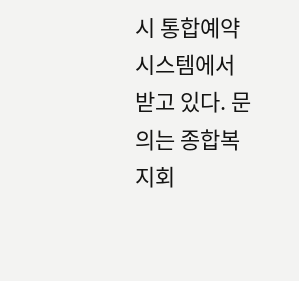시 통합예약시스템에서 받고 있다. 문의는 종합복지회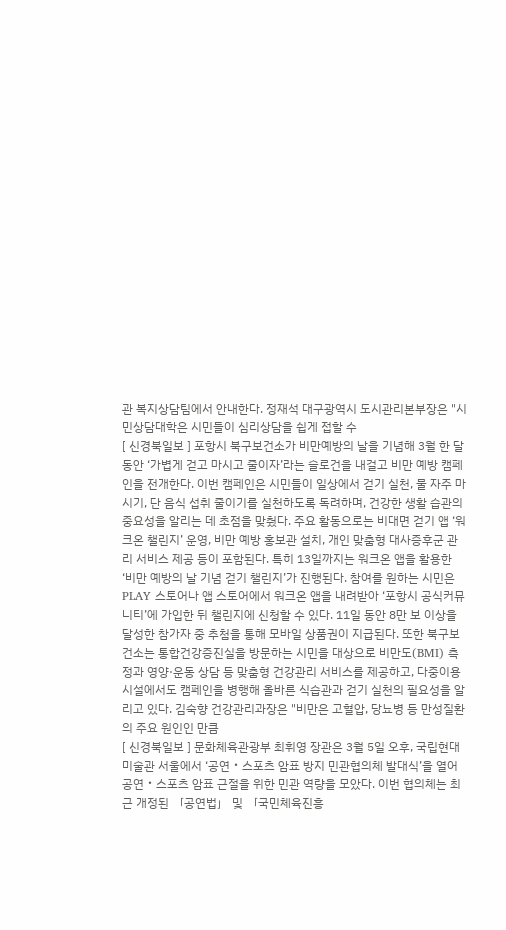관 복지상담팀에서 안내한다. 정재석 대구광역시 도시관리본부장은 "시민상담대학은 시민들이 심리상담을 쉽게 접할 수
[ 신경북일보 ] 포항시 북구보건소가 비만예방의 날을 기념해 3월 한 달 동안 ‘가볍게 걷고 마시고 줄이자’라는 슬로건을 내걸고 비만 예방 캠페인을 전개한다. 이번 캠페인은 시민들이 일상에서 걷기 실천, 물 자주 마시기, 단 음식 섭취 줄이기를 실천하도록 독려하며, 건강한 생활 습관의 중요성을 알리는 데 초점을 맞췄다. 주요 활동으로는 비대면 걷기 앱 ‘워크온 챌린지’ 운영, 비만 예방 홍보관 설치, 개인 맞춤형 대사증후군 관리 서비스 제공 등이 포함된다. 특히 13일까지는 워크온 앱을 활용한 ‘비만 예방의 날 기념 걷기 챌린지’가 진행된다. 참여를 원하는 시민은 PLAY 스토어나 앱 스토어에서 워크온 앱을 내려받아 ‘포항시 공식커뮤니티’에 가입한 뒤 챌린지에 신청할 수 있다. 11일 동안 8만 보 이상을 달성한 참가자 중 추첨을 통해 모바일 상품권이 지급된다. 또한 북구보건소는 통합건강증진실을 방문하는 시민을 대상으로 비만도(BMI) 측정과 영양·운동 상담 등 맞춤형 건강관리 서비스를 제공하고, 다중이용시설에서도 캠페인을 병행해 올바른 식습관과 걷기 실천의 필요성을 알리고 있다. 김숙향 건강관리과장은 "비만은 고혈압, 당뇨병 등 만성질환의 주요 원인인 만큼
[ 신경북일보 ] 문화체육관광부 최휘영 장관은 3월 5일 오후, 국립현대미술관 서울에서 ‘공연‧스포츠 암표 방지 민관협의체 발대식’을 열어 공연‧스포츠 암표 근절을 위한 민관 역량을 모았다. 이번 협의체는 최근 개정된 「공연법」 및 「국민체육진흥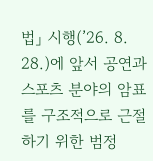법」 시행(’26. 8. 28.)에 앞서 공연과 스포츠 분야의 암표를 구조적으로 근절하기 위한 범정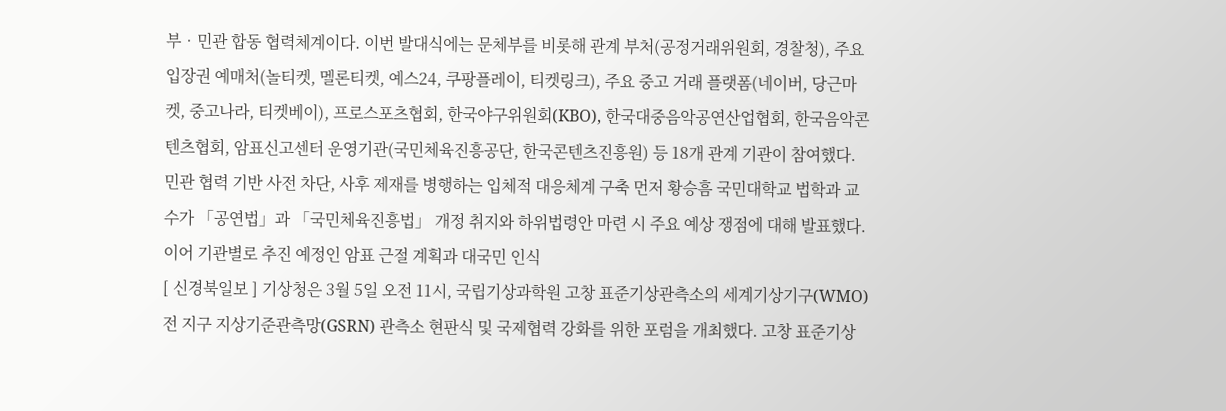부‧민관 합동 협력체계이다. 이번 발대식에는 문체부를 비롯해 관계 부처(공정거래위원회, 경찰청), 주요 입장권 예매처(놀티켓, 멜론티켓, 예스24, 쿠팡플레이, 티켓링크), 주요 중고 거래 플랫폼(네이버, 당근마켓, 중고나라, 티켓베이), 프로스포츠협회, 한국야구위원회(KBO), 한국대중음악공연산업협회, 한국음악콘텐츠협회, 암표신고센터 운영기관(국민체육진흥공단, 한국콘텐츠진흥원) 등 18개 관계 기관이 참여했다. 민관 협력 기반 사전 차단, 사후 제재를 병행하는 입체적 대응체계 구축 먼저 황승흠 국민대학교 법학과 교수가 「공연법」과 「국민체육진흥법」 개정 취지와 하위법령안 마련 시 주요 예상 쟁점에 대해 발표했다. 이어 기관별로 추진 예정인 암표 근절 계획과 대국민 인식
[ 신경북일보 ] 기상청은 3월 5일 오전 11시, 국립기상과학원 고창 표준기상관측소의 세계기상기구(WMO) 전 지구 지상기준관측망(GSRN) 관측소 현판식 및 국제협력 강화를 위한 포럼을 개최했다. 고창 표준기상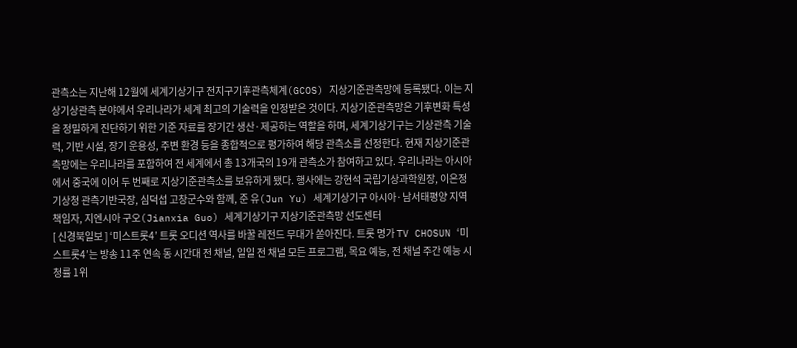관측소는 지난해 12월에 세계기상기구 전지구기후관측체계(GCOS) 지상기준관측망에 등록됐다. 이는 지상기상관측 분야에서 우리나라가 세계 최고의 기술력을 인정받은 것이다. 지상기준관측망은 기후변화 특성을 정밀하게 진단하기 위한 기준 자료를 장기간 생산·제공하는 역할을 하며, 세계기상기구는 기상관측 기술력, 기반 시설, 장기 운용성, 주변 환경 등을 종합적으로 평가하여 해당 관측소를 선정한다. 현재 지상기준관측망에는 우리나라를 포함하여 전 세계에서 총 13개국의 19개 관측소가 참여하고 있다. 우리나라는 아시아에서 중국에 이어 두 번째로 지상기준관측소를 보유하게 됐다. 행사에는 강현석 국립기상과학원장, 이은정 기상청 관측기반국장, 심덕섭 고창군수와 함께, 준 유(Jun Yu) 세계기상기구 아시아·남서태평양 지역 책임자, 지엔시아 구오(Jianxia Guo) 세계기상기구 지상기준관측망 선도센터
[ 신경북일보 ] ‘미스트롯4’ 트롯 오디션 역사를 바꿀 레전드 무대가 쏟아진다. 트롯 명가 TV CHOSUN ‘미스트롯4’는 방송 11주 연속 동 시간대 전 채널, 일일 전 채널 모든 프로그램, 목요 예능, 전 채널 주간 예능 시청률 1위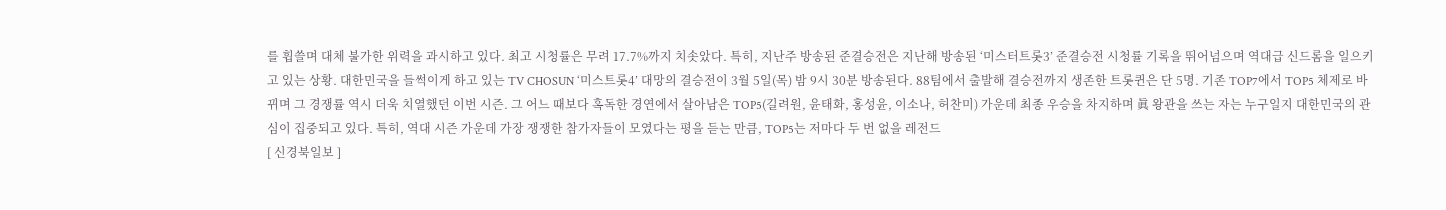를 휩쓸며 대체 불가한 위력을 과시하고 있다. 최고 시청률은 무려 17.7%까지 치솟았다. 특히, 지난주 방송된 준결승전은 지난해 방송된 ‘미스터트롯3’ 준결승전 시청률 기록을 뛰어넘으며 역대급 신드롬을 일으키고 있는 상황. 대한민국을 들썩이게 하고 있는 TV CHOSUN ‘미스트롯4’ 대망의 결승전이 3월 5일(목) 밤 9시 30분 방송된다. 88팀에서 출발해 결승전까지 생존한 트롯퀸은 단 5명. 기존 TOP7에서 TOP5 체제로 바뀌며 그 경쟁률 역시 더욱 치열했던 이번 시즌. 그 어느 때보다 혹독한 경연에서 살아남은 TOP5(길려원, 윤태화, 홍성윤, 이소나, 허찬미) 가운데 최종 우승을 차지하며 眞 왕관을 쓰는 자는 누구일지 대한민국의 관심이 집중되고 있다. 특히, 역대 시즌 가운데 가장 쟁쟁한 참가자들이 모였다는 평을 듣는 만큼, TOP5는 저마다 두 번 없을 레전드
[ 신경북일보 ]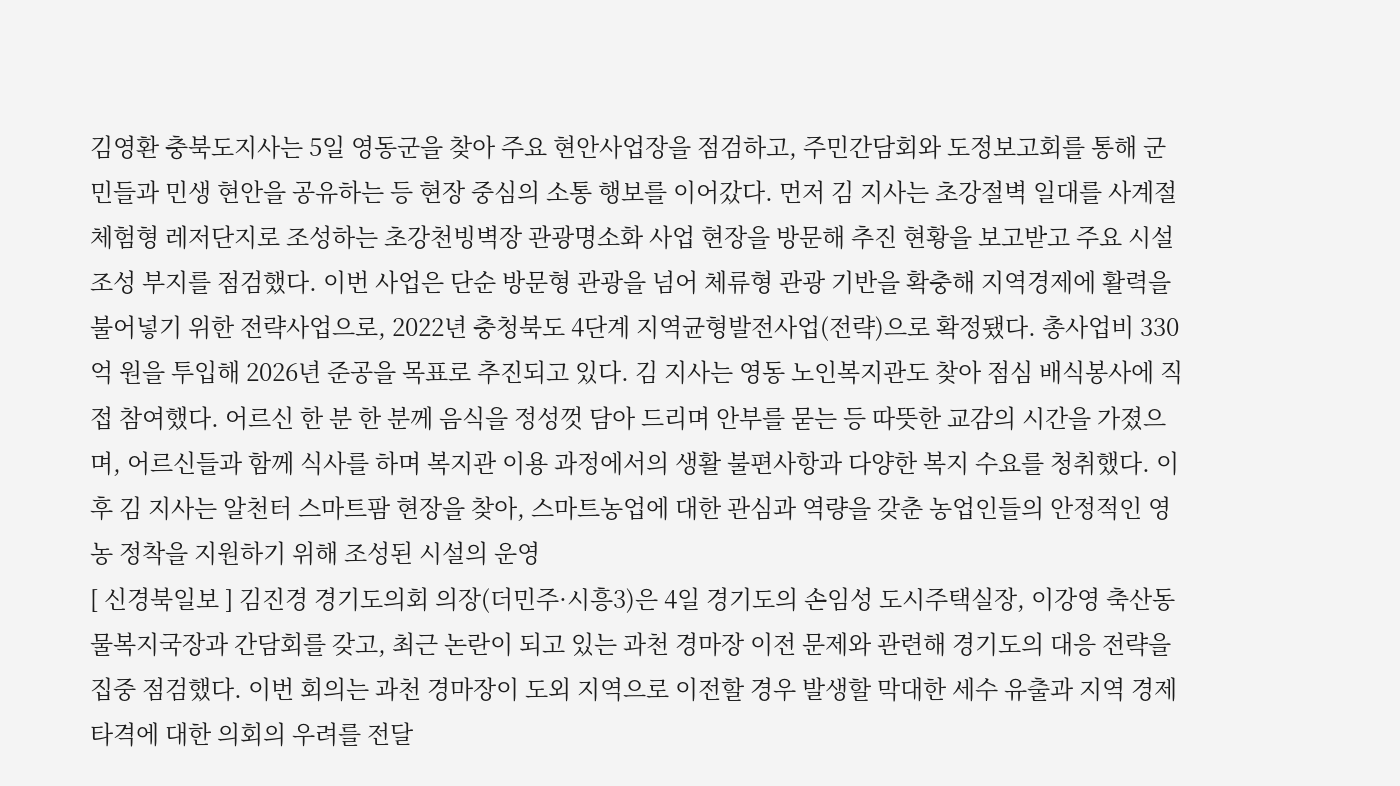김영환 충북도지사는 5일 영동군을 찾아 주요 현안사업장을 점검하고, 주민간담회와 도정보고회를 통해 군민들과 민생 현안을 공유하는 등 현장 중심의 소통 행보를 이어갔다. 먼저 김 지사는 초강절벽 일대를 사계절 체험형 레저단지로 조성하는 초강천빙벽장 관광명소화 사업 현장을 방문해 추진 현황을 보고받고 주요 시설 조성 부지를 점검했다. 이번 사업은 단순 방문형 관광을 넘어 체류형 관광 기반을 확충해 지역경제에 활력을 불어넣기 위한 전략사업으로, 2022년 충청북도 4단계 지역균형발전사업(전략)으로 확정됐다. 총사업비 330억 원을 투입해 2026년 준공을 목표로 추진되고 있다. 김 지사는 영동 노인복지관도 찾아 점심 배식봉사에 직접 참여했다. 어르신 한 분 한 분께 음식을 정성껏 담아 드리며 안부를 묻는 등 따뜻한 교감의 시간을 가졌으며, 어르신들과 함께 식사를 하며 복지관 이용 과정에서의 생활 불편사항과 다양한 복지 수요를 청취했다. 이후 김 지사는 알천터 스마트팜 현장을 찾아, 스마트농업에 대한 관심과 역량을 갖춘 농업인들의 안정적인 영농 정착을 지원하기 위해 조성된 시설의 운영
[ 신경북일보 ] 김진경 경기도의회 의장(더민주·시흥3)은 4일 경기도의 손임성 도시주택실장, 이강영 축산동물복지국장과 간담회를 갖고, 최근 논란이 되고 있는 과천 경마장 이전 문제와 관련해 경기도의 대응 전략을 집중 점검했다. 이번 회의는 과천 경마장이 도외 지역으로 이전할 경우 발생할 막대한 세수 유출과 지역 경제 타격에 대한 의회의 우려를 전달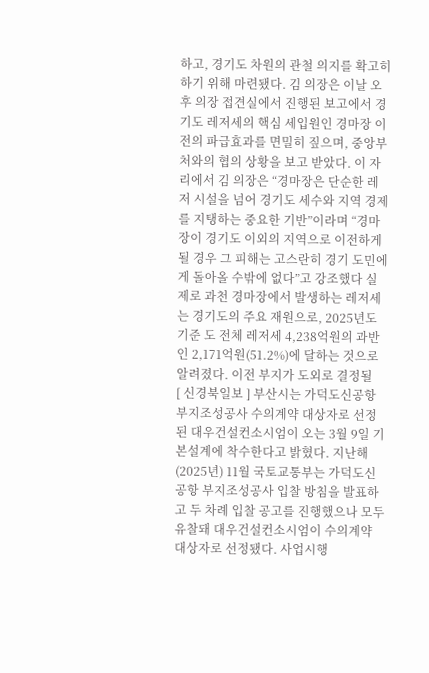하고, 경기도 차원의 관철 의지를 확고히 하기 위해 마련됐다. 김 의장은 이날 오후 의장 접견실에서 진행된 보고에서 경기도 레저세의 핵심 세입원인 경마장 이전의 파급효과를 면밀히 짚으며, 중앙부처와의 협의 상황을 보고 받았다. 이 자리에서 김 의장은 “경마장은 단순한 레저 시설을 넘어 경기도 세수와 지역 경제를 지탱하는 중요한 기반”이라며 “경마장이 경기도 이외의 지역으로 이전하게 될 경우 그 피해는 고스란히 경기 도민에게 돌아올 수밖에 없다”고 강조했다 실제로 과천 경마장에서 발생하는 레저세는 경기도의 주요 재원으로, 2025년도 기준 도 전체 레저세 4,238억원의 과반인 2,171억원(51.2%)에 달하는 것으로 알려졌다. 이전 부지가 도외로 결정될
[ 신경북일보 ] 부산시는 가덕도신공항 부지조성공사 수의계약 대상자로 선정된 대우건설컨소시엄이 오는 3월 9일 기본설계에 착수한다고 밝혔다. 지난해(2025년) 11월 국토교통부는 가덕도신공항 부지조성공사 입찰 방침을 발표하고 두 차례 입찰 공고를 진행했으나 모두 유찰돼 대우건설컨소시엄이 수의계약 대상자로 선정됐다. 사업시행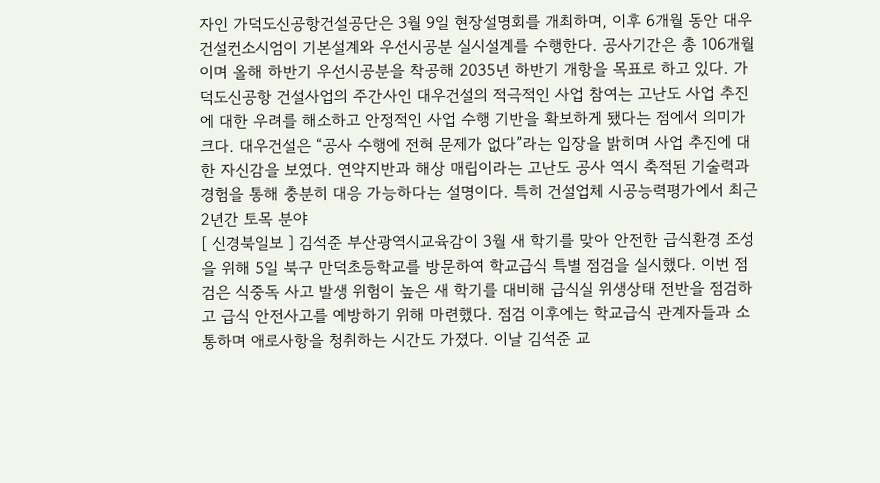자인 가덕도신공항건설공단은 3월 9일 현장설명회를 개최하며, 이후 6개월 동안 대우건설컨소시엄이 기본설계와 우선시공분 실시설계를 수행한다. 공사기간은 총 106개월이며 올해 하반기 우선시공분을 착공해 2035년 하반기 개항을 목표로 하고 있다. 가덕도신공항 건설사업의 주간사인 대우건설의 적극적인 사업 참여는 고난도 사업 추진에 대한 우려를 해소하고 안정적인 사업 수행 기반을 확보하게 됐다는 점에서 의미가 크다. 대우건설은 “공사 수행에 전혀 문제가 없다”라는 입장을 밝히며 사업 추진에 대한 자신감을 보였다. 연약지반과 해상 매립이라는 고난도 공사 역시 축적된 기술력과 경험을 통해 충분히 대응 가능하다는 설명이다. 특히 건설업체 시공능력평가에서 최근 2년간 토목 분야
[ 신경북일보 ] 김석준 부산광역시교육감이 3월 새 학기를 맞아 안전한 급식환경 조성을 위해 5일 북구 만덕초등학교를 방문하여 학교급식 특별 점검을 실시했다. 이번 점검은 식중독 사고 발생 위험이 높은 새 학기를 대비해 급식실 위생상태 전반을 점검하고 급식 안전사고를 예방하기 위해 마련했다. 점검 이후에는 학교급식 관계자들과 소통하며 애로사항을 청취하는 시간도 가졌다. 이날 김석준 교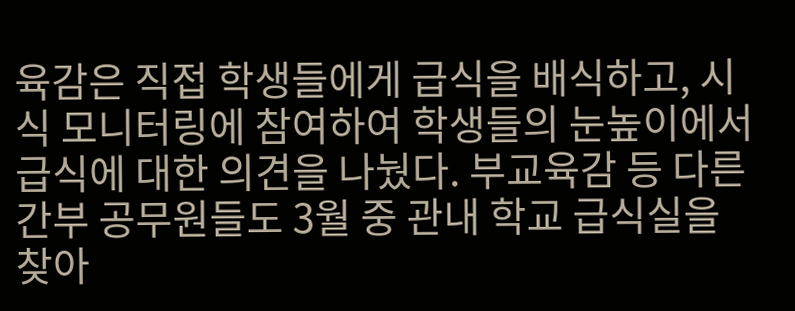육감은 직접 학생들에게 급식을 배식하고, 시식 모니터링에 참여하여 학생들의 눈높이에서 급식에 대한 의견을 나눴다. 부교육감 등 다른 간부 공무원들도 3월 중 관내 학교 급식실을 찾아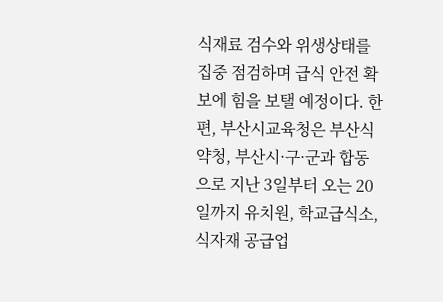식재료 검수와 위생상태를 집중 점검하며 급식 안전 확보에 힘을 보탤 예정이다. 한편, 부산시교육청은 부산식약청, 부산시·구·군과 합동으로 지난 3일부터 오는 20일까지 유치원, 학교급식소, 식자재 공급업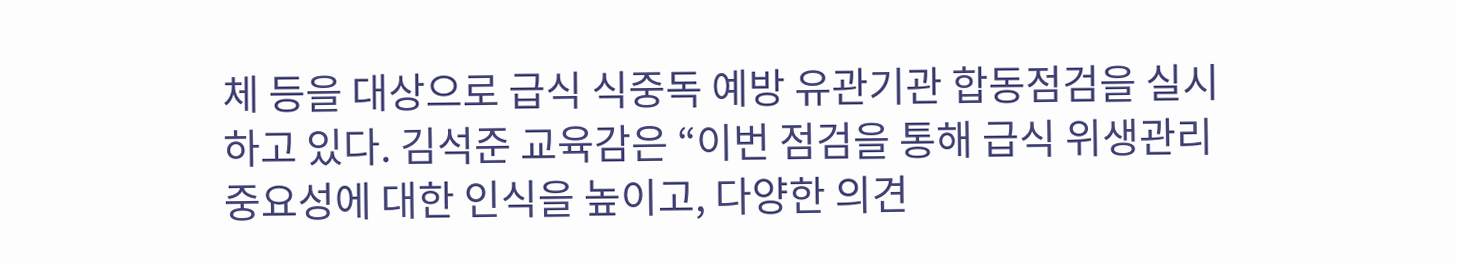체 등을 대상으로 급식 식중독 예방 유관기관 합동점검을 실시하고 있다. 김석준 교육감은 “이번 점검을 통해 급식 위생관리 중요성에 대한 인식을 높이고, 다양한 의견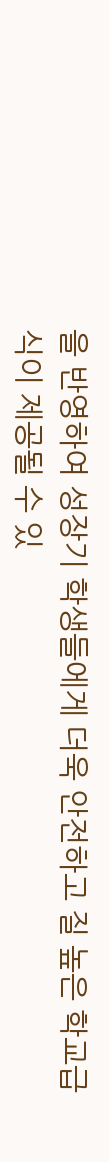을 반영하여 성장기 학생들에게 더욱 안전하고 질 높은 학교급식이 제공될 수 있